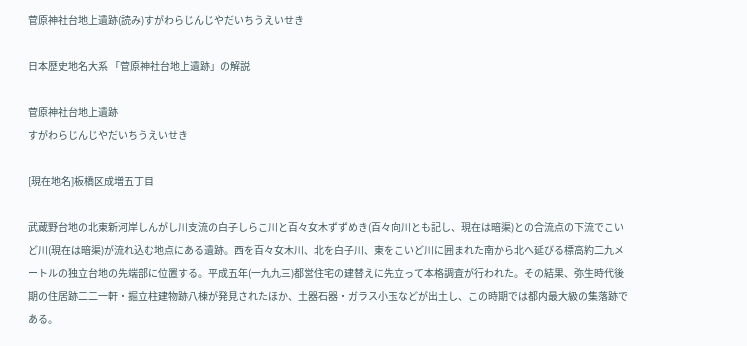菅原神社台地上遺跡(読み)すがわらじんじやだいちうえいせき

日本歴史地名大系 「菅原神社台地上遺跡」の解説

菅原神社台地上遺跡
すがわらじんじやだいちうえいせき

[現在地名]板橋区成増五丁目

武蔵野台地の北東新河岸しんがし川支流の白子しらこ川と百々女木ずずめき(百々向川とも記し、現在は暗渠)との合流点の下流でこいど川(現在は暗渠)が流れ込む地点にある遺跡。西を百々女木川、北を白子川、東をこいど川に囲まれた南から北へ延びる標高約二九メートルの独立台地の先端部に位置する。平成五年(一九九三)都営住宅の建替えに先立って本格調査が行われた。その結果、弥生時代後期の住居跡二二一軒・掘立柱建物跡八棟が発見されたほか、土器石器・ガラス小玉などが出土し、この時期では都内最大級の集落跡である。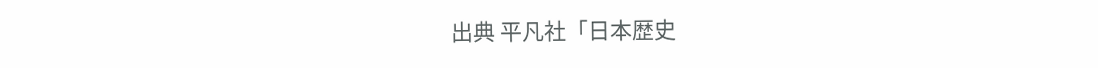出典 平凡社「日本歴史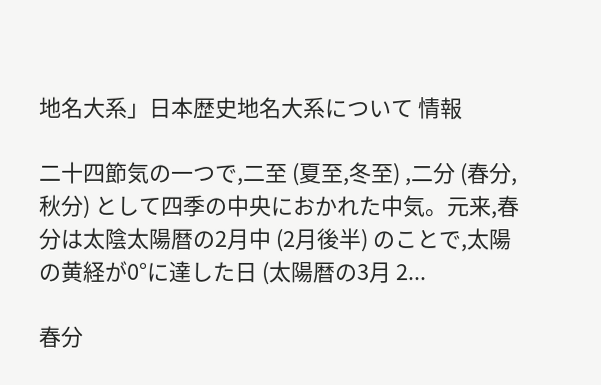地名大系」日本歴史地名大系について 情報

二十四節気の一つで,二至 (夏至,冬至) ,二分 (春分,秋分) として四季の中央におかれた中気。元来,春分は太陰太陽暦の2月中 (2月後半) のことで,太陽の黄経が0°に達した日 (太陽暦の3月 2...

春分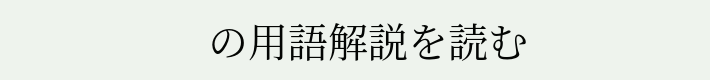の用語解説を読む